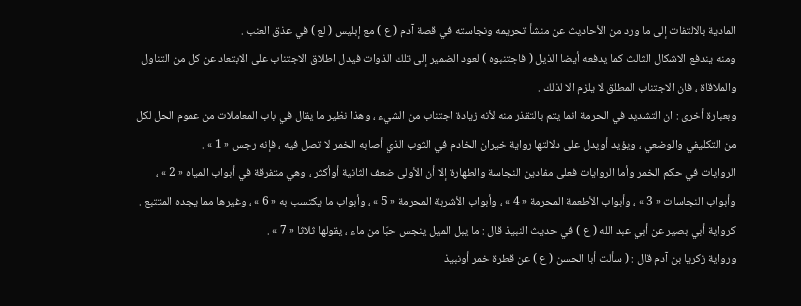المادية بالالتفات إلى ما ورد من الأحاديث عن منشأ تحريمه ونجاسته في قصة آدم ( ع ) مع إبليس ( لع ) في عذق العنب .
ومنه يندفع الاشكال الثالث كما يدفعه أيضا الذيل ( فاجتنبوه ) لعود الضمير إلى تلك الذوات فيدل اطلاق الاجتناب على الابتعاد عن كل من التناول والملاقاة ، فان الاجتناب المطلق لا يلزم الا لذلك .
وبعبارة أخرى : ان التشديد في الحرمة انما يتم بالتقذر منه لأنه زيادة اجتناب من الشيء ، وهذا نظير ما يقال في باب المعاملات من عموم الحل لكل من التكليفي والوضعي ، ويؤيد أويدل على دلالتها رواية خيران الخادم في الثوب الذي أصابه الخمر لا تصل فيه ، فإنه رجس « 1 » .
الروايات في حكم الخمر وأما الروايات فعلى مفادين النجاسة والطهارة إلا أن الأولى ضعف الثانية أوأكثر ، وهي متفرقة في أبواب المياه « 2 » ، وأبواب النجاسات « 3 » ، وأبواب الأطعمة المحرمة « 4 » ، وأبواب الأشربة المحرمة « 5 » ، وأبواب ما يكتسب به « 6 » ، وغيرها مما يجده المتتبع .
كرواية أبي بصير عن أبي عبد الله ( ع ) في حديث النبيذ قال : ما يبل الميل ينجس حبّا من ماء ، يقولها ثلاثا « 7 » .
ورواية زكريا بن آدم قال : ( سألت أبا الحسن ( ع ) عن قطرة خمر أونبيذ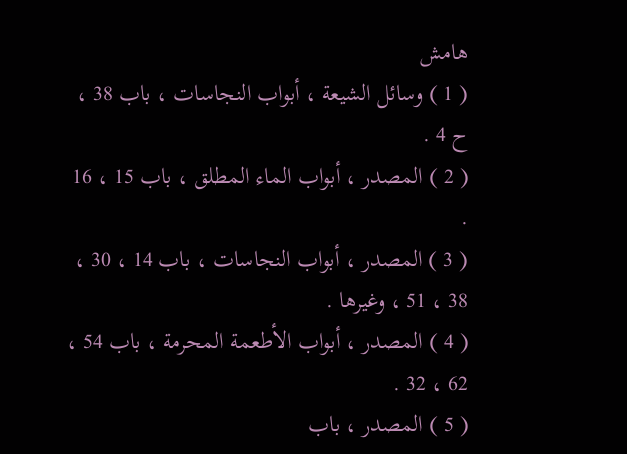هامش
( 1 ) وسائل الشيعة ، أبواب النجاسات ، باب 38 ، ح 4 .
( 2 ) المصدر ، أبواب الماء المطلق ، باب 15 ، 16 .
( 3 ) المصدر ، أبواب النجاسات ، باب 14 ، 30 ، 38 ، 51 ، وغيرها .
( 4 ) المصدر ، أبواب الأطعمة المحرمة ، باب 54 ، 62 ، 32 .
( 5 ) المصدر ، باب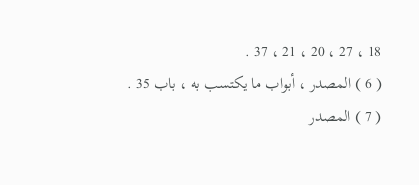18 ، 27 ، 20 ، 21 ، 37 .
( 6 ) المصدر ، أبواب ما يكتسب به ، باب 35 .
( 7 ) المصدر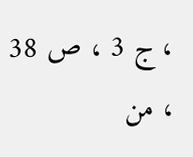، ج 3 ، ص 38 ، من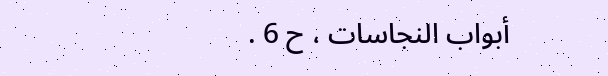أبواب النجاسات ، ح 6 .